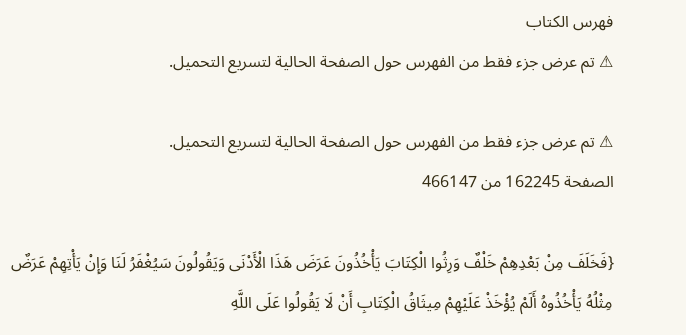فهرس الكتاب
⚠ تم عرض جزء فقط من الفهرس حول الصفحة الحالية لتسريع التحميل.

⚠ تم عرض جزء فقط من الفهرس حول الصفحة الحالية لتسريع التحميل.
الصفحة 162245 من 466147

{فَخَلَفَ مِنْ بَعْدِهِمْ خَلْفٌ وَرِثُوا الْكِتَابَ يَأْخُذُونَ عَرَضَ هَذَا الْأَدْنَى وَيَقُولُونَ سَيُغْفَرُ لَنَا وَإِنْ يَأْتِهِمْ عَرَضٌ مِثْلُهُ يَأْخُذُوهُ أَلَمْ يُؤْخَذْ عَلَيْهِمْ مِيثَاقُ الْكِتَابِ أَنْ لَا يَقُولُوا عَلَى اللَّهِ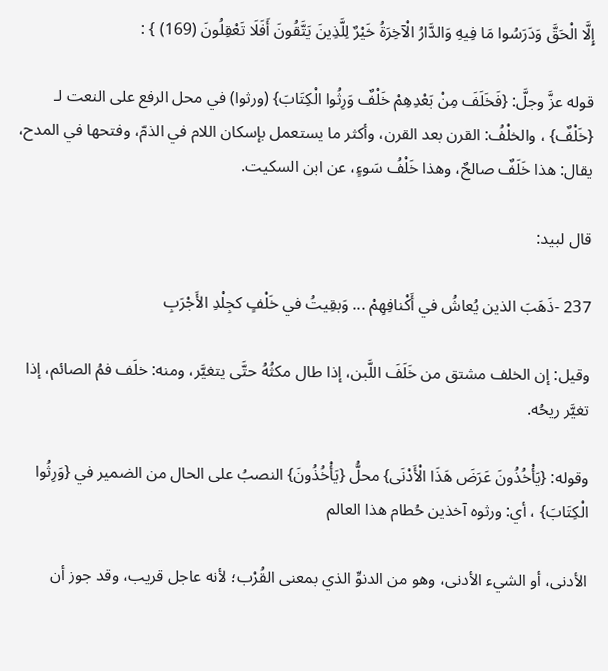إِلَّا الْحَقَّ وَدَرَسُوا مَا فِيهِ وَالدَّارُ الْآخِرَةُ خَيْرٌ لِلَّذِينَ يَتَّقُونَ أَفَلَا تَعْقِلُونَ (169) } :

قوله عزَّ وجلَّ: {فَخَلَفَ مِنْ بَعْدِهِمْ خَلْفٌ وَرِثُوا الْكِتَابَ} (ورثوا) في محل الرفع على النعت لـ {خَلْفٌ} ، والخلْفُ: القرن بعد القرن، وأكثر ما يستعمل بإسكان اللام في الذمّ، وفتحها في المدح، يقال: هذا خَلَفٌ صالحٌ، وهذا خَلْفُ سَوءٍ، عن ابن السكيت.

قال لبيد:

237 -ذَهَبَ الذين يُعاشُ في أَكْنافِهِمْ ... وَبقِيتُ في خَلْفٍ كجِلْدِ الأَجْرَبِ

وقيل: إن الخلف مشتق من خَلَفَ اللَّبن، إذا طال مكثُهُ حتَّى يتغيَّر، ومنه: خلَف فمُ الصائم، إذا تغيَّر ريحُه.

وقوله: {يَأْخُذُونَ عَرَضَ هَذَا الْأَدْنَى} محلُّ {يَأْخُذُونَ} النصبُ على الحال من الضمير في {وَرِثُوا الْكِتَابَ} ، أي: ورثوه آخذين حُطام هذا العالم

الأدنى، أو الشيء الأدنى، وهو من الدنوِّ الذي بمعنى القُرْب؛ لأنه عاجل قريب، وقد جوز أن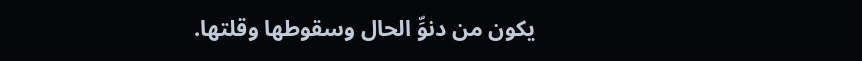يكون من دنوِّ الحال وسقوطها وقلتها.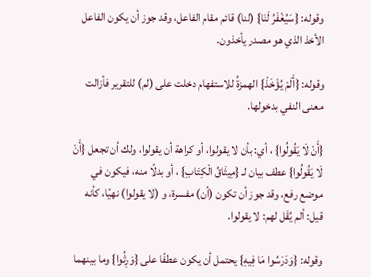وقوله: {سَيُغْفَرُ لَنَا} (لنا) قائم مقام الفاعل، وقد جوز أن يكون الفاعل الأخذ الذي هو مصدر يأخذون.

وقوله: {أَلَمْ يُؤْخَذْ} الهمزةُ للاستفهام دخلت على (لم) للتقرير فأزالت معنى النفي بدخولها.

{أَنْ لَا يَقُولُوا} ، أي: بأن لا يقولوا، أو كراهة أن يقولوا، ولك أن تجعل {أَنْ لَا يَقُولُوا} عطف بيان لـ {مِيثَاقُ الْكِتَابِ} ، أو بدلًا منه، فيكون في موضع رفع، وقد جوز أن تكون (أن) مفسرة، و (لا يقولوا) نهيًا، كأنه قيل: ألم يُقَل لهم: لا يقولوا.

وقوله: {وَدَرَسُوا مَا فِيهِ} يحتمل أن يكون عطفًا على {وَرِثُوا} وما بينهما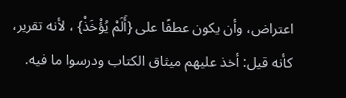اعتراض، وأن يكون عطفًا على {أَلَمْ يُؤْخَذْ} ، لأنه تقرير، كأنه قيل: أخذ عليهم ميثاق الكتاب ودرسوا ما فيه.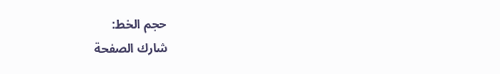حجم الخط:
شارك الصفحة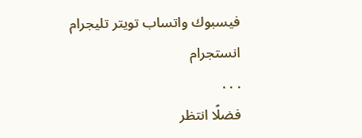فيسبوك واتساب تويتر تليجرام انستجرام
. . .
فضلًا انتظر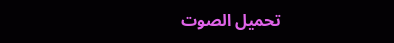تحميل الصوت